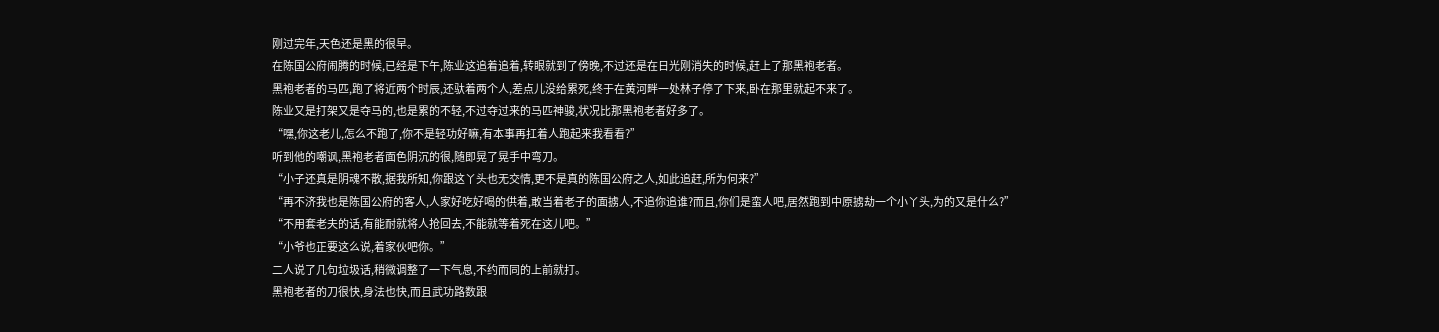刚过完年,天色还是黑的很早。
在陈国公府闹腾的时候,已经是下午,陈业这追着追着,转眼就到了傍晚,不过还是在日光刚消失的时候,赶上了那黑袍老者。
黑袍老者的马匹,跑了将近两个时辰,还驮着两个人,差点儿没给累死,终于在黄河畔一处林子停了下来,卧在那里就起不来了。
陈业又是打架又是夺马的,也是累的不轻,不过夺过来的马匹神骏,状况比那黑袍老者好多了。
“嘿,你这老儿,怎么不跑了,你不是轻功好嘛,有本事再扛着人跑起来我看看?”
听到他的嘲讽,黑袍老者面色阴沉的很,随即晃了晃手中弯刀。
“小子还真是阴魂不散,据我所知,你跟这丫头也无交情,更不是真的陈国公府之人,如此追赶,所为何来?”
“再不济我也是陈国公府的客人,人家好吃好喝的供着,敢当着老子的面掳人,不追你追谁?而且,你们是蛮人吧,居然跑到中原掳劫一个小丫头,为的又是什么?”
“不用套老夫的话,有能耐就将人抢回去,不能就等着死在这儿吧。”
“小爷也正要这么说,着家伙吧你。”
二人说了几句垃圾话,稍微调整了一下气息,不约而同的上前就打。
黑袍老者的刀很快,身法也快,而且武功路数跟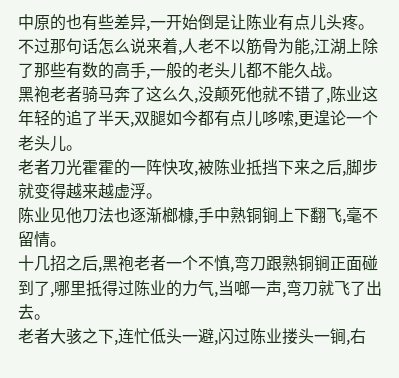中原的也有些差异,一开始倒是让陈业有点儿头疼。
不过那句话怎么说来着,人老不以筋骨为能,江湖上除了那些有数的高手,一般的老头儿都不能久战。
黑袍老者骑马奔了这么久,没颠死他就不错了,陈业这年轻的追了半天,双腿如今都有点儿哆嗦,更遑论一个老头儿。
老者刀光霍霍的一阵快攻,被陈业抵挡下来之后,脚步就变得越来越虚浮。
陈业见他刀法也逐渐榔槺,手中熟铜锏上下翻飞,毫不留情。
十几招之后,黑袍老者一个不慎,弯刀跟熟铜锏正面碰到了,哪里抵得过陈业的力气,当啷一声,弯刀就飞了出去。
老者大骇之下,连忙低头一避,闪过陈业搂头一锏,右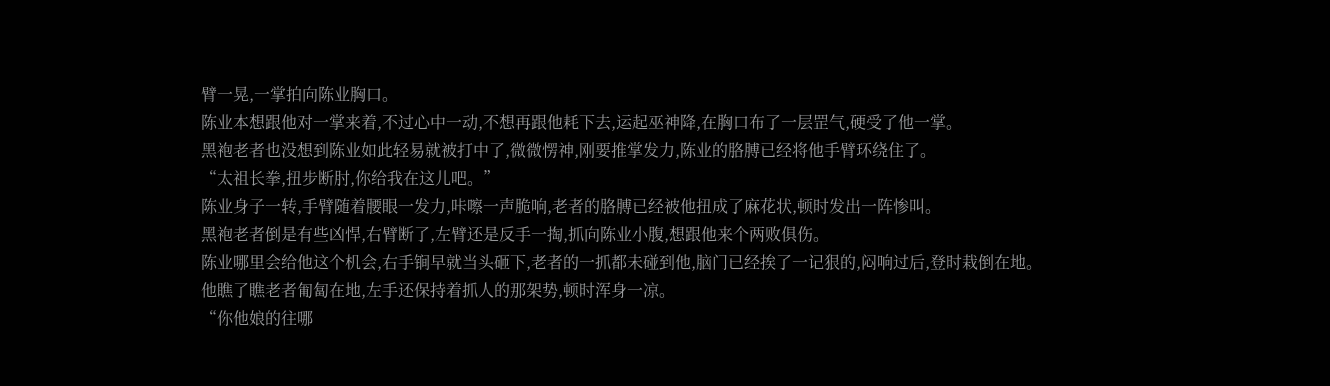臂一晃,一掌拍向陈业胸口。
陈业本想跟他对一掌来着,不过心中一动,不想再跟他耗下去,运起巫神降,在胸口布了一层罡气,硬受了他一掌。
黑袍老者也没想到陈业如此轻易就被打中了,微微愣神,刚要推掌发力,陈业的胳膊已经将他手臂环绕住了。
“太祖长拳,扭步断肘,你给我在这儿吧。”
陈业身子一转,手臂随着腰眼一发力,咔嚓一声脆响,老者的胳膊已经被他扭成了麻花状,顿时发出一阵惨叫。
黑袍老者倒是有些凶悍,右臂断了,左臂还是反手一掏,抓向陈业小腹,想跟他来个两败俱伤。
陈业哪里会给他这个机会,右手锏早就当头砸下,老者的一抓都未碰到他,脑门已经挨了一记狠的,闷响过后,登时栽倒在地。
他瞧了瞧老者匍匐在地,左手还保持着抓人的那架势,顿时浑身一凉。
“你他娘的往哪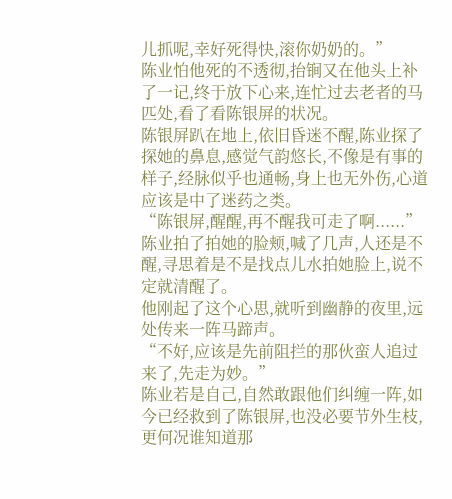儿抓呢,幸好死得快,滚你奶奶的。”
陈业怕他死的不透彻,抬锏又在他头上补了一记,终于放下心来,连忙过去老者的马匹处,看了看陈银屏的状况。
陈银屏趴在地上,依旧昏迷不醒,陈业探了探她的鼻息,感觉气韵悠长,不像是有事的样子,经脉似乎也通畅,身上也无外伤,心道应该是中了迷药之类。
“陈银屏,醒醒,再不醒我可走了啊......”
陈业拍了拍她的脸颊,喊了几声,人还是不醒,寻思着是不是找点儿水拍她脸上,说不定就清醒了。
他刚起了这个心思,就听到幽静的夜里,远处传来一阵马蹄声。
“不好,应该是先前阻拦的那伙蛮人追过来了,先走为妙。”
陈业若是自己,自然敢跟他们纠缠一阵,如今已经救到了陈银屏,也没必要节外生枝,更何况谁知道那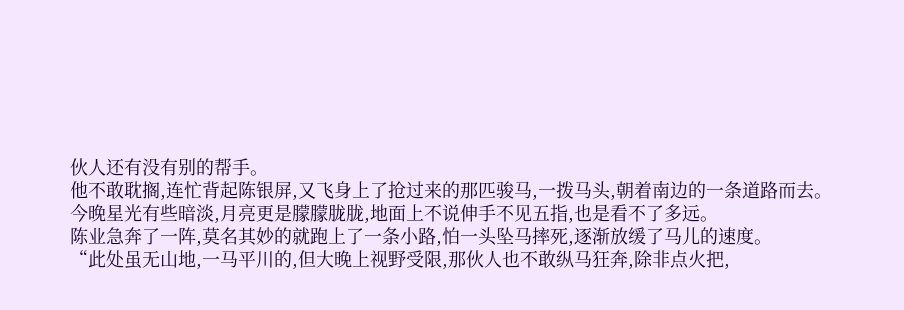伙人还有没有别的帮手。
他不敢耽搁,连忙背起陈银屏,又飞身上了抢过来的那匹骏马,一拨马头,朝着南边的一条道路而去。
今晚星光有些暗淡,月亮更是朦朦胧胧,地面上不说伸手不见五指,也是看不了多远。
陈业急奔了一阵,莫名其妙的就跑上了一条小路,怕一头坠马摔死,逐渐放缓了马儿的速度。
“此处虽无山地,一马平川的,但大晚上视野受限,那伙人也不敢纵马狂奔,除非点火把,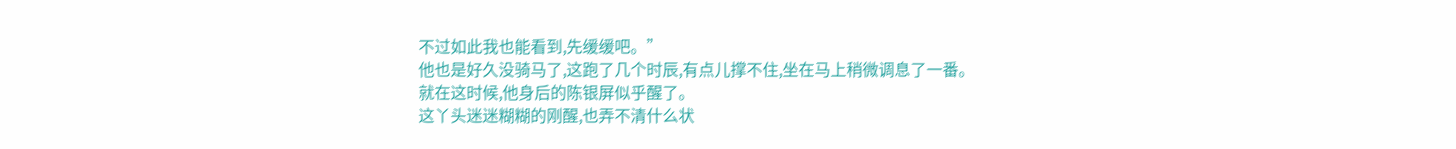不过如此我也能看到,先缓缓吧。”
他也是好久没骑马了,这跑了几个时辰,有点儿撑不住,坐在马上稍微调息了一番。
就在这时候,他身后的陈银屏似乎醒了。
这丫头迷迷糊糊的刚醒,也弄不清什么状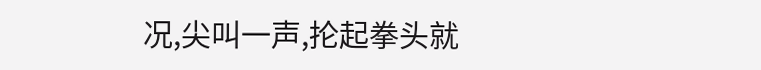况,尖叫一声,抡起拳头就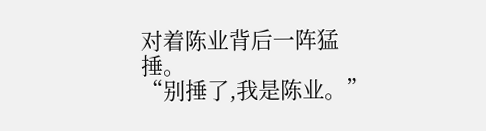对着陈业背后一阵猛捶。
“别捶了,我是陈业。”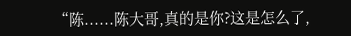“陈......陈大哥,真的是你?这是怎么了,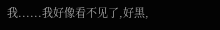我......我好像看不见了,好黑,